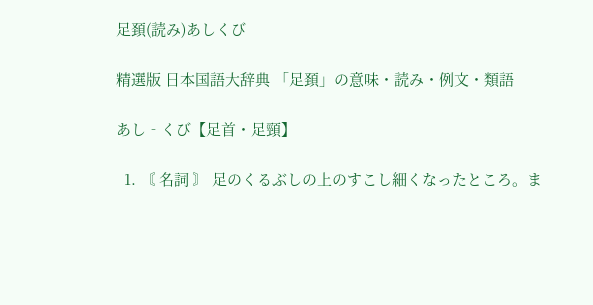足頚(読み)あしくび

精選版 日本国語大辞典 「足頚」の意味・読み・例文・類語

あし‐くび【足首・足頸】

  1. 〘 名詞 〙 足のくるぶしの上のすこし細くなったところ。ま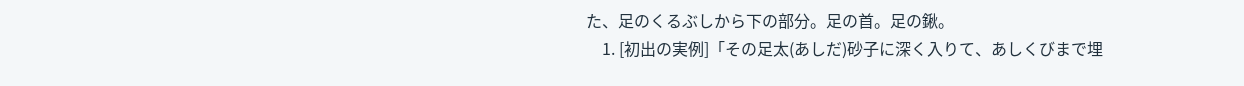た、足のくるぶしから下の部分。足の首。足の鍬。
    1. [初出の実例]「その足太(あしだ)砂子に深く入りて、あしくびまで埋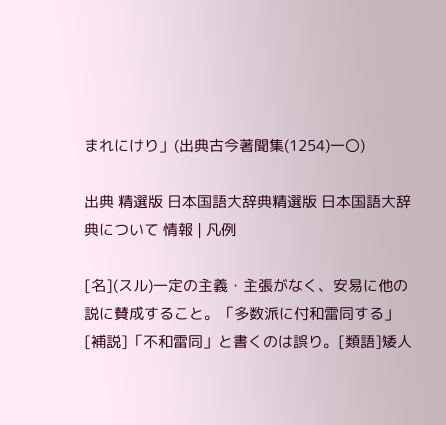まれにけり」(出典古今著聞集(1254)一〇)

出典 精選版 日本国語大辞典精選版 日本国語大辞典について 情報 | 凡例

[名](スル)一定の主義・主張がなく、安易に他の説に賛成すること。「多数派に付和雷同する」[補説]「不和雷同」と書くのは誤り。[類語]矮人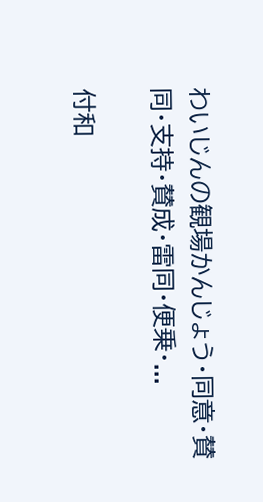わいじんの観場かんじょう・同意・賛同・支持・賛成・雷同・便乗・...

付和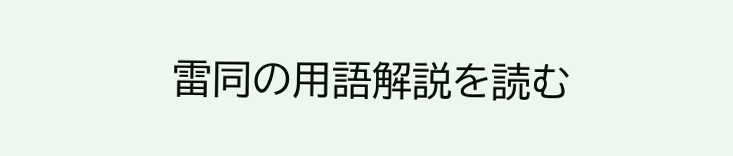雷同の用語解説を読む